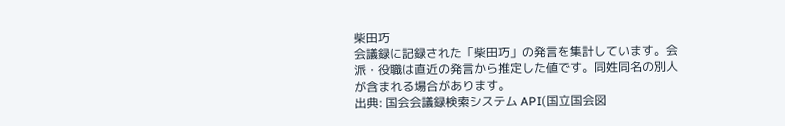柴田巧
会議録に記録された「柴田巧」の発言を集計しています。会派・役職は直近の発言から推定した値です。同姓同名の別人が含まれる場合があります。
出典: 国会会議録検索システム API(国立国会図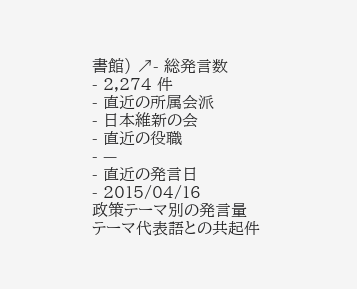書館) ↗- 総発言数
- 2,274 件
- 直近の所属会派
- 日本維新の会
- 直近の役職
- —
- 直近の発言日
- 2015/04/16
政策テーマ別の発言量
テーマ代表語との共起件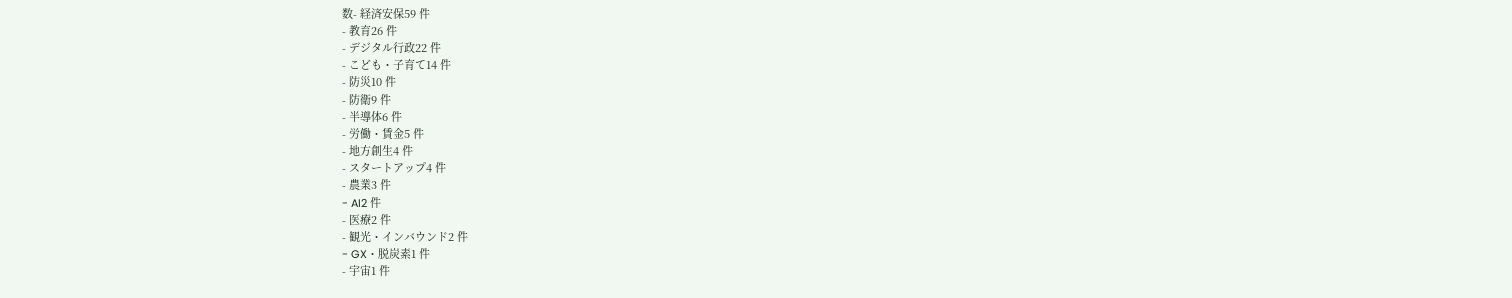数- 経済安保59 件
- 教育26 件
- デジタル行政22 件
- こども・子育て14 件
- 防災10 件
- 防衛9 件
- 半導体6 件
- 労働・賃金5 件
- 地方創生4 件
- スタートアップ4 件
- 農業3 件
- AI2 件
- 医療2 件
- 観光・インバウンド2 件
- GX・脱炭素1 件
- 宇宙1 件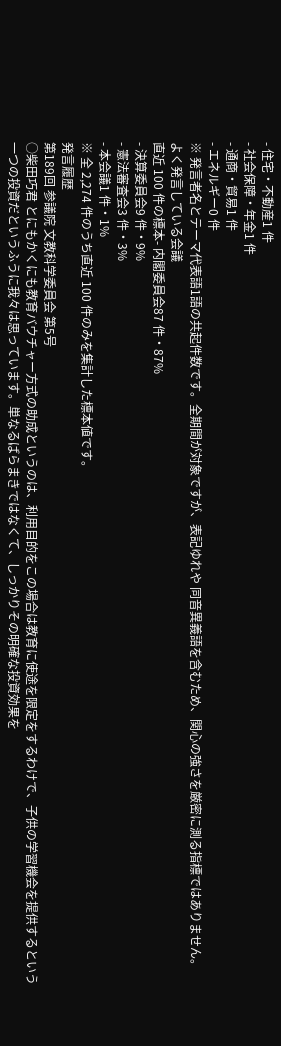- 住宅・不動産1 件
- 社会保障・年金1 件
- 通商・貿易1 件
- エネルギー0 件
※ 発言者名とテーマ代表語1語の共起件数です。全期間が対象ですが、表記ゆれや 同音異義語を含むため、関心の強さを厳密に測る指標ではありません。
よく発言している会議
直近 100 件の標本- 内閣委員会87 件・87%
- 決算委員会9 件・9%
- 憲法審査会3 件・3%
- 本会議1 件・1%
※ 全 2,274 件のうち直近 100 件のみを集計した標本値です。
発言履歴
第189回 参議院 文教科学委員会 第5号
○柴田巧君 とにもかくにも教育バウチャー方式の助成というのは、利用目的をこの場合は教育に使途を限定をするわけで、子供の学習機会を提供するという一つの投資だというふうに我々は思っています。単なるばらまきではなくて、しっかりその明確な投資効果を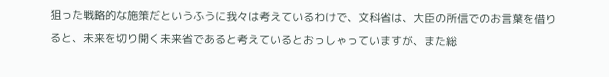狙った戦略的な施策だというふうに我々は考えているわけで、文科省は、大臣の所信でのお言葉を借りると、未来を切り開く未来省であると考えているとおっしゃっていますが、また総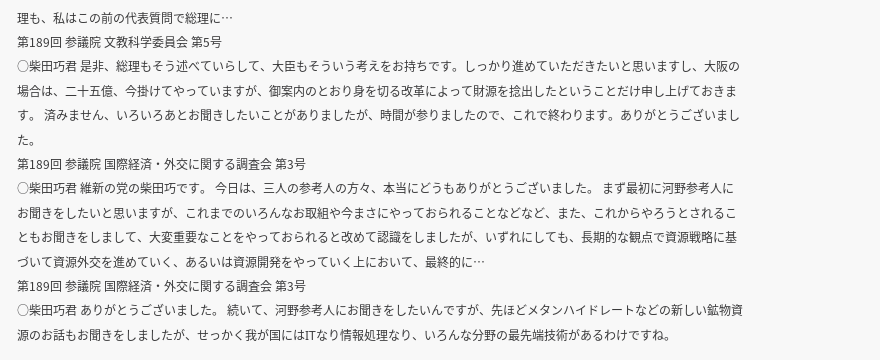理も、私はこの前の代表質問で総理に…
第189回 参議院 文教科学委員会 第5号
○柴田巧君 是非、総理もそう述べていらして、大臣もそういう考えをお持ちです。しっかり進めていただきたいと思いますし、大阪の場合は、二十五億、今掛けてやっていますが、御案内のとおり身を切る改革によって財源を捻出したということだけ申し上げておきます。 済みません、いろいろあとお聞きしたいことがありましたが、時間が参りましたので、これで終わります。ありがとうございました。
第189回 参議院 国際経済・外交に関する調査会 第3号
○柴田巧君 維新の党の柴田巧です。 今日は、三人の参考人の方々、本当にどうもありがとうございました。 まず最初に河野参考人にお聞きをしたいと思いますが、これまでのいろんなお取組や今まさにやっておられることなどなど、また、これからやろうとされることもお聞きをしまして、大変重要なことをやっておられると改めて認識をしましたが、いずれにしても、長期的な観点で資源戦略に基づいて資源外交を進めていく、あるいは資源開発をやっていく上において、最終的に…
第189回 参議院 国際経済・外交に関する調査会 第3号
○柴田巧君 ありがとうございました。 続いて、河野参考人にお聞きをしたいんですが、先ほどメタンハイドレートなどの新しい鉱物資源のお話もお聞きをしましたが、せっかく我が国にはITなり情報処理なり、いろんな分野の最先端技術があるわけですね。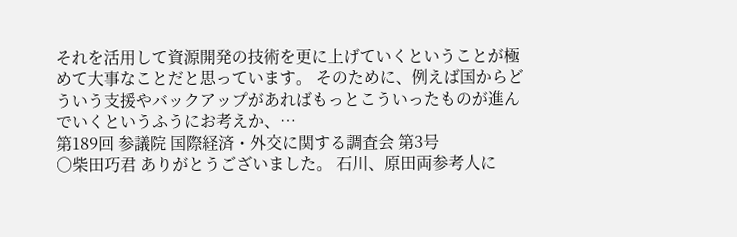それを活用して資源開発の技術を更に上げていくということが極めて大事なことだと思っています。 そのために、例えば国からどういう支援やバックアップがあればもっとこういったものが進んでいくというふうにお考えか、…
第189回 参議院 国際経済・外交に関する調査会 第3号
○柴田巧君 ありがとうございました。 石川、原田両参考人に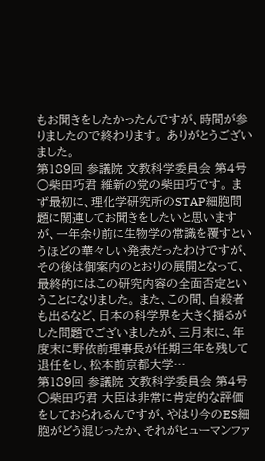もお聞きをしたかったんですが、時間が参りましたので終わります。 ありがとうございました。
第189回 参議院 文教科学委員会 第4号
○柴田巧君 維新の党の柴田巧です。 まず最初に、理化学研究所のSTAP細胞問題に関連してお聞きをしたいと思いますが、一年余り前に生物学の常識を覆すというほどの華々しい発表だったわけですが、その後は御案内のとおりの展開となって、最終的にはこの研究内容の全面否定ということになりました。 また、この間、自殺者も出るなど、日本の科学界を大きく揺るがした問題でございましたが、三月末に、年度末に野依前理事長が任期三年を残して退任をし、松本前京都大学…
第189回 参議院 文教科学委員会 第4号
○柴田巧君 大臣は非常に肯定的な評価をしておられるんですが、やはり今のES細胞がどう混じったか、それがヒューマンファ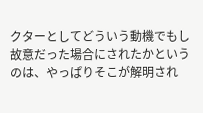クターとしてどういう動機でもし故意だった場合にされたかというのは、やっぱりそこが解明され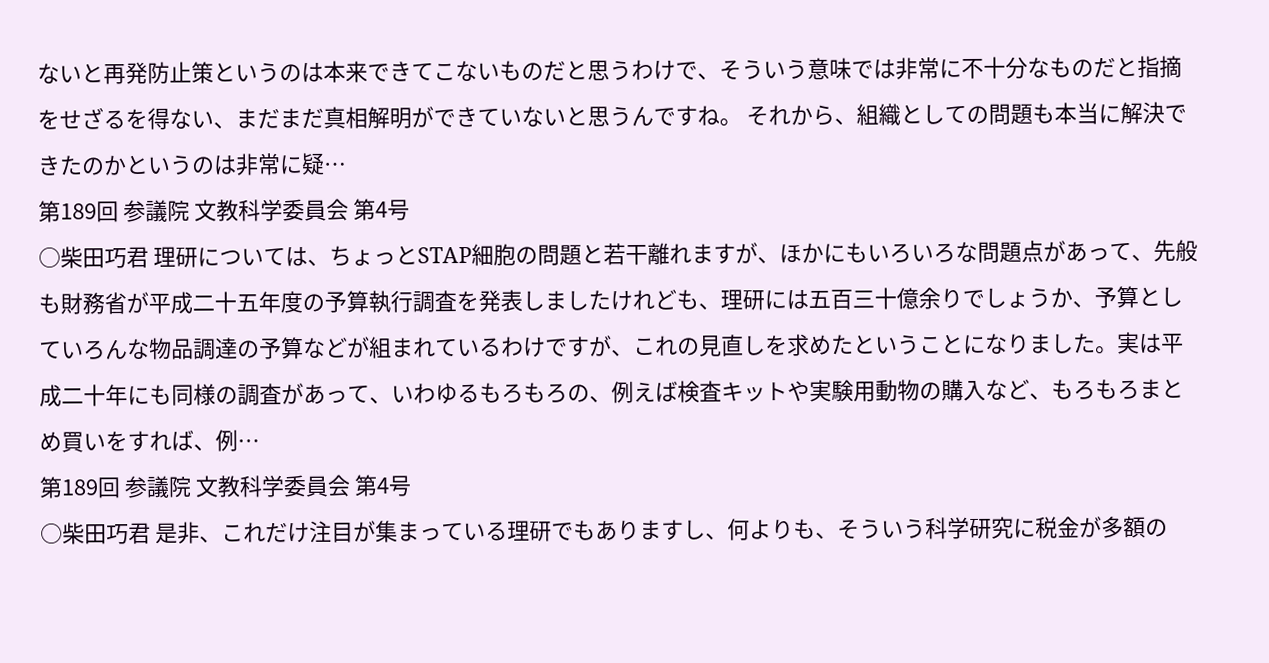ないと再発防止策というのは本来できてこないものだと思うわけで、そういう意味では非常に不十分なものだと指摘をせざるを得ない、まだまだ真相解明ができていないと思うんですね。 それから、組織としての問題も本当に解決できたのかというのは非常に疑…
第189回 参議院 文教科学委員会 第4号
○柴田巧君 理研については、ちょっとSTAP細胞の問題と若干離れますが、ほかにもいろいろな問題点があって、先般も財務省が平成二十五年度の予算執行調査を発表しましたけれども、理研には五百三十億余りでしょうか、予算としていろんな物品調達の予算などが組まれているわけですが、これの見直しを求めたということになりました。実は平成二十年にも同様の調査があって、いわゆるもろもろの、例えば検査キットや実験用動物の購入など、もろもろまとめ買いをすれば、例…
第189回 参議院 文教科学委員会 第4号
○柴田巧君 是非、これだけ注目が集まっている理研でもありますし、何よりも、そういう科学研究に税金が多額の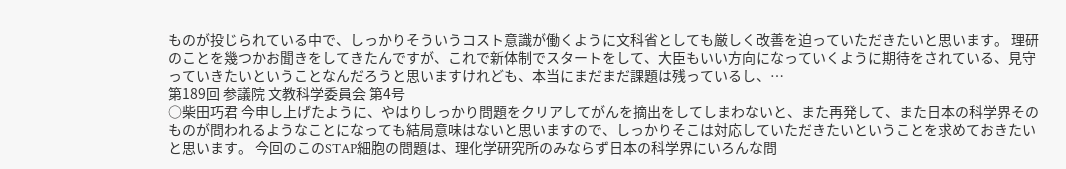ものが投じられている中で、しっかりそういうコスト意識が働くように文科省としても厳しく改善を迫っていただきたいと思います。 理研のことを幾つかお聞きをしてきたんですが、これで新体制でスタートをして、大臣もいい方向になっていくように期待をされている、見守っていきたいということなんだろうと思いますけれども、本当にまだまだ課題は残っているし、…
第189回 参議院 文教科学委員会 第4号
○柴田巧君 今申し上げたように、やはりしっかり問題をクリアしてがんを摘出をしてしまわないと、また再発して、また日本の科学界そのものが問われるようなことになっても結局意味はないと思いますので、しっかりそこは対応していただきたいということを求めておきたいと思います。 今回のこのSTAP細胞の問題は、理化学研究所のみならず日本の科学界にいろんな問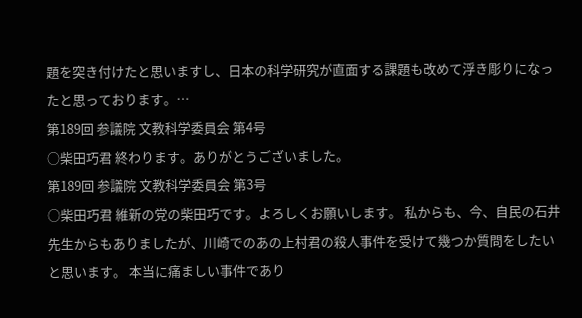題を突き付けたと思いますし、日本の科学研究が直面する課題も改めて浮き彫りになったと思っております。…
第189回 参議院 文教科学委員会 第4号
○柴田巧君 終わります。ありがとうございました。
第189回 参議院 文教科学委員会 第3号
○柴田巧君 維新の党の柴田巧です。よろしくお願いします。 私からも、今、自民の石井先生からもありましたが、川崎でのあの上村君の殺人事件を受けて幾つか質問をしたいと思います。 本当に痛ましい事件であり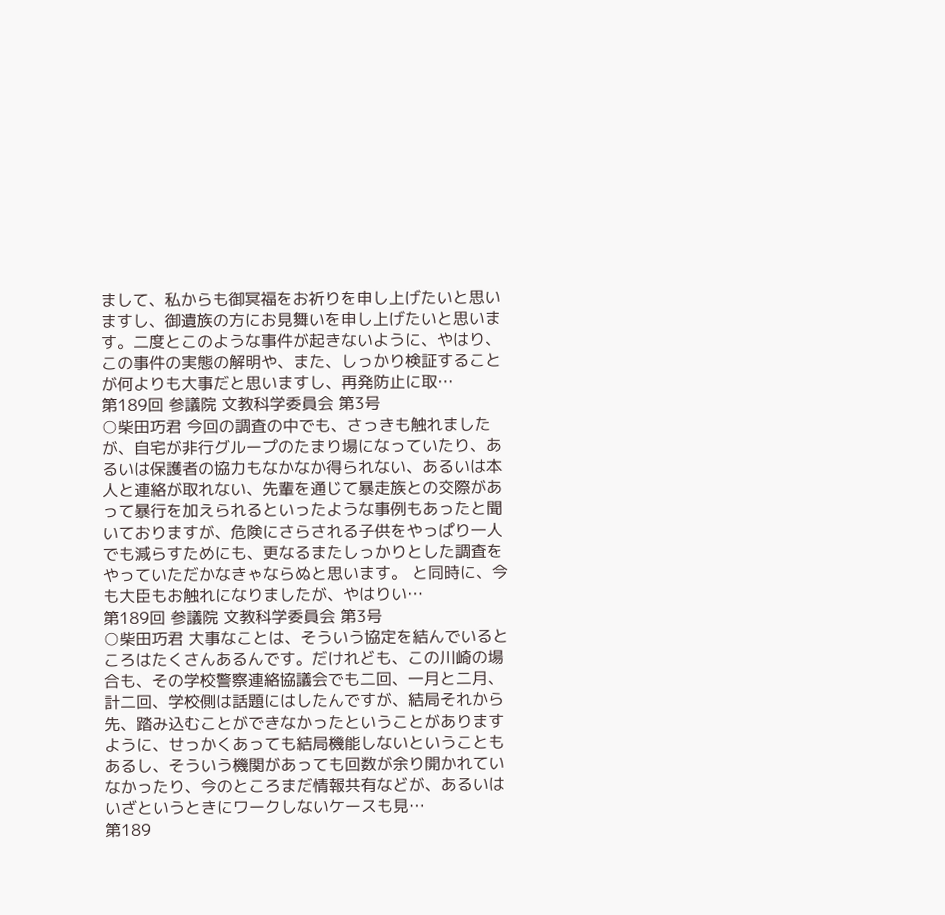まして、私からも御冥福をお祈りを申し上げたいと思いますし、御遺族の方にお見舞いを申し上げたいと思います。二度とこのような事件が起きないように、やはり、この事件の実態の解明や、また、しっかり検証することが何よりも大事だと思いますし、再発防止に取…
第189回 参議院 文教科学委員会 第3号
○柴田巧君 今回の調査の中でも、さっきも触れましたが、自宅が非行グループのたまり場になっていたり、あるいは保護者の協力もなかなか得られない、あるいは本人と連絡が取れない、先輩を通じて暴走族との交際があって暴行を加えられるといったような事例もあったと聞いておりますが、危険にさらされる子供をやっぱり一人でも減らすためにも、更なるまたしっかりとした調査をやっていただかなきゃならぬと思います。 と同時に、今も大臣もお触れになりましたが、やはりい…
第189回 参議院 文教科学委員会 第3号
○柴田巧君 大事なことは、そういう協定を結んでいるところはたくさんあるんです。だけれども、この川崎の場合も、その学校警察連絡協議会でも二回、一月と二月、計二回、学校側は話題にはしたんですが、結局それから先、踏み込むことができなかったということがありますように、せっかくあっても結局機能しないということもあるし、そういう機関があっても回数が余り開かれていなかったり、今のところまだ情報共有などが、あるいはいざというときにワークしないケースも見…
第189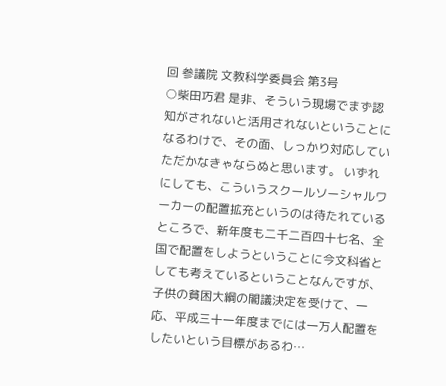回 参議院 文教科学委員会 第3号
○柴田巧君 是非、そういう現場でまず認知がされないと活用されないということになるわけで、その面、しっかり対応していただかなきゃならぬと思います。 いずれにしても、こういうスクールソーシャルワーカーの配置拡充というのは待たれているところで、新年度も二千二百四十七名、全国で配置をしようということに今文科省としても考えているということなんですが、子供の貧困大綱の閣議決定を受けて、一応、平成三十一年度までには一万人配置をしたいという目標があるわ…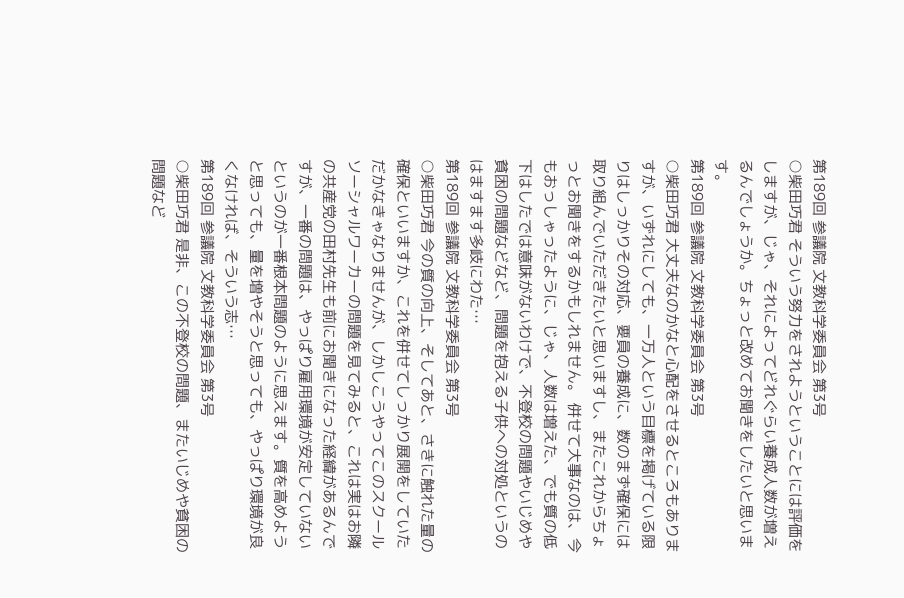第189回 参議院 文教科学委員会 第3号
○柴田巧君 そういう努力をされようということには評価をしますが、じゃ、それによってどれぐらい養成人数が増えるんでしょうか。ちょっと改めてお聞きをしたいと思います。
第189回 参議院 文教科学委員会 第3号
○柴田巧君 大丈夫なのかなと心配をさせるところもありますが、いずれにしても、一万人という目標を掲げている限りはしっかりその対応、要員の養成に、数のまず確保には取り組んでいただきたいと思いますし、またこれからちょっとお聞きをするかもしれません。 併せて大事なのは、今もおっしゃったように、じゃ、人数は増えた、でも質の低下はしたでは意味がないわけで、不登校の問題やいじめや貧困の問題などなど、問題を抱える子供への対処というのはますます多岐にわた…
第189回 参議院 文教科学委員会 第3号
○柴田巧君 今の質の向上、そしてあと、さきに触れた量の確保といいますか、これを併せてしっかり展開をしていただかなきゃなりませんが、しかしこうやってこのスクールソーシャルワーカーの問題を見てみると、これは実はお隣の共産党の田村先生も前にお聞きになった経緯があるんですが、一番の問題は、やっぱり雇用環境が安定していないというのが一番根本問題のように思えます。質を高めようと思っても、量を増やそうと思っても、やっぱり環境が良くなければ、そういう志…
第189回 参議院 文教科学委員会 第3号
○柴田巧君 是非、この不登校の問題、またいじめや貧困の問題など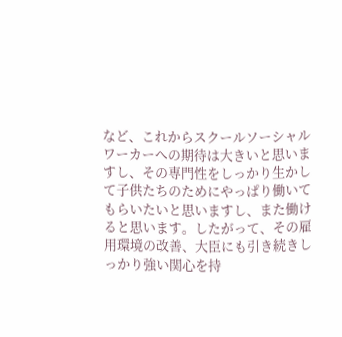など、これからスクールソーシャルワーカーへの期待は大きいと思いますし、その専門性をしっかり生かして子供たちのためにやっぱり働いてもらいたいと思いますし、また働けると思います。したがって、その雇用環境の改善、大臣にも引き続きしっかり強い関心を持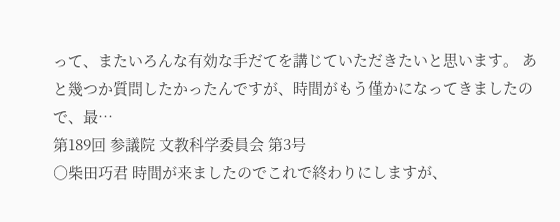って、またいろんな有効な手だてを講じていただきたいと思います。 あと幾つか質問したかったんですが、時間がもう僅かになってきましたので、最…
第189回 参議院 文教科学委員会 第3号
○柴田巧君 時間が来ましたのでこれで終わりにしますが、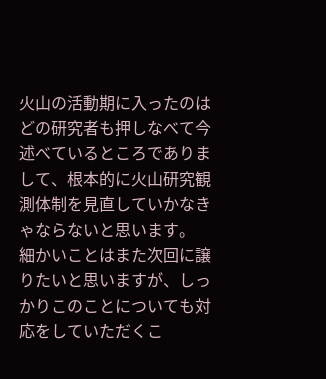火山の活動期に入ったのはどの研究者も押しなべて今述べているところでありまして、根本的に火山研究観測体制を見直していかなきゃならないと思います。 細かいことはまた次回に譲りたいと思いますが、しっかりこのことについても対応をしていただくこ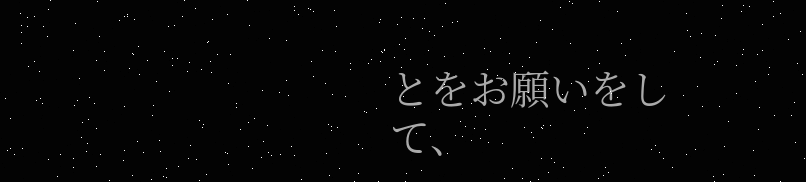とをお願いをして、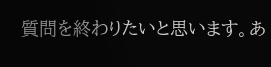質問を終わりたいと思います。あ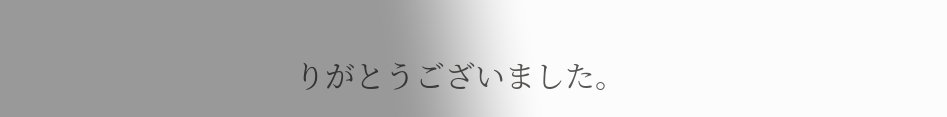りがとうございました。